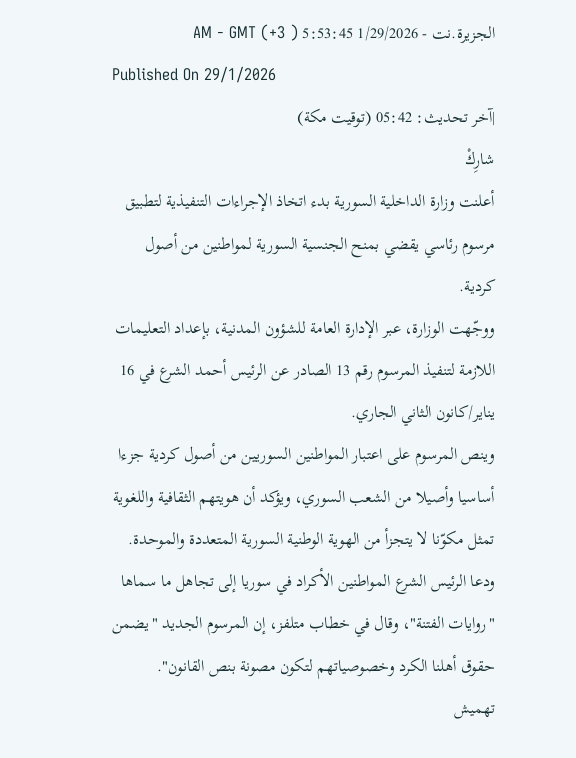الجزيرة.نت - 1/29/2026 5:53:45 AM - GMT (+3 )
Published On 29/1/2026
|آخر تحديث: 05:42 (توقيت مكة)
شارِكْ
أعلنت وزارة الداخلية السورية بدء اتخاذ الإجراءات التنفيذية لتطبيق مرسوم رئاسي يقضي بمنح الجنسية السورية لمواطنين من أصول كردية.
ووجّهت الوزارة، عبر الإدارة العامة للشؤون المدنية، بإعداد التعليمات اللازمة لتنفيذ المرسوم رقم 13 الصادر عن الرئيس أحمد الشرع في 16 يناير/كانون الثاني الجاري.
وينص المرسوم على اعتبار المواطنين السوريين من أصول كردية جزءا أساسيا وأصيلا من الشعب السوري، ويؤكد أن هويتهم الثقافية واللغوية تمثل مكوّنا لا يتجزأ من الهوية الوطنية السورية المتعددة والموحدة.
ودعا الرئيس الشرع المواطنين الأكراد في سوريا إلى تجاهل ما سماها "روايات الفتنة"، وقال في خطاب متلفز، إن المرسوم الجديد "يضمن حقوق أهلنا الكرد وخصوصياتهم لتكون مصونة بنص القانون".
تهميش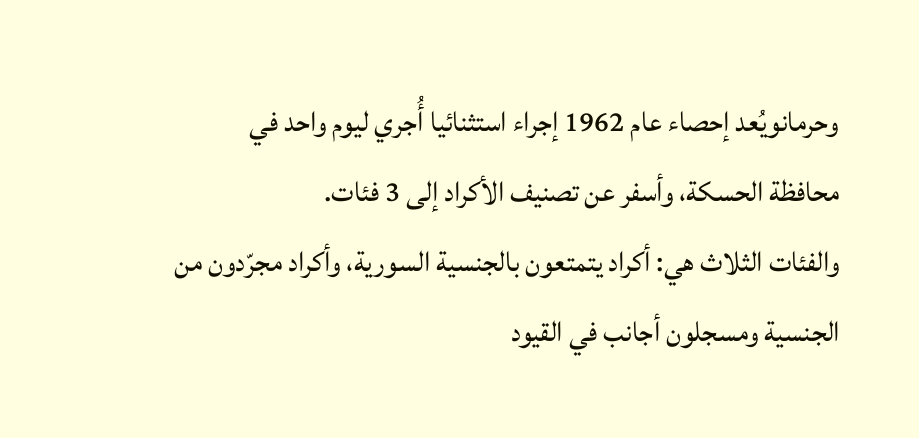وحرمانويُعد إحصاء عام 1962 إجراء استثنائيا أُجري ليوم واحد في محافظة الحسكة، وأسفر عن تصنيف الأكراد إلى 3 فئات.
والفئات الثلاث هي: أكراد يتمتعون بالجنسية السورية، وأكراد مجرّدون من الجنسية ومسجلون أجانب في القيود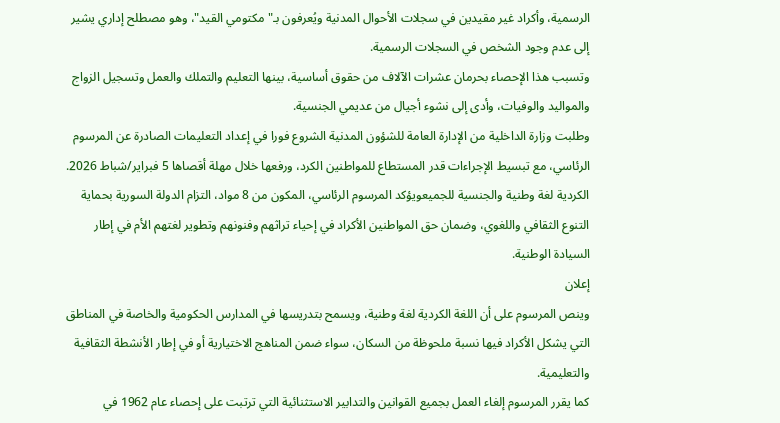الرسمية، وأكراد غير مقيدين في سجلات الأحوال المدنية ويُعرفون بـ"مكتومي القيد"، وهو مصطلح إداري يشير إلى عدم وجود الشخص في السجلات الرسمية.
وتسبب هذا الإحصاء بحرمان عشرات الآلاف من حقوق أساسية، بينها التعليم والتملك والعمل وتسجيل الزواج والمواليد والوفيات، وأدى إلى نشوء أجيال من عديمي الجنسية.
وطلبت وزارة الداخلية من الإدارة العامة للشؤون المدنية الشروع فورا في إعداد التعليمات الصادرة عن المرسوم الرئاسي، مع تبسيط الإجراءات قدر المستطاع للمواطنين الكرد، ورفعها خلال مهلة أقصاها 5 فبراير/شباط 2026.
الكردية لغة وطنية والجنسية للجميعويؤكد المرسوم الرئاسي، المكون من 8 مواد، التزام الدولة السورية بحماية التنوع الثقافي واللغوي، وضمان حق المواطنين الأكراد في إحياء تراثهم وفنونهم وتطوير لغتهم الأم في إطار السيادة الوطنية.
إعلان
وينص المرسوم على أن اللغة الكردية لغة وطنية، ويسمح بتدريسها في المدارس الحكومية والخاصة في المناطق التي يشكل الأكراد فيها نسبة ملحوظة من السكان، سواء ضمن المناهج الاختيارية أو في إطار الأنشطة الثقافية والتعليمية.
كما يقرر المرسوم إلغاء العمل بجميع القوانين والتدابير الاستثنائية التي ترتبت على إحصاء عام 1962 في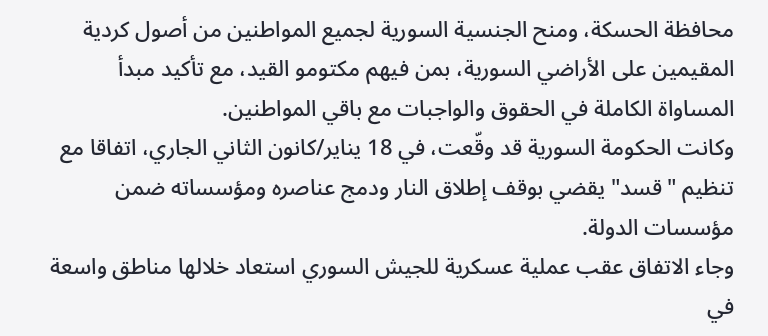محافظة الحسكة، ومنح الجنسية السورية لجميع المواطنين من أصول كردية المقيمين على الأراضي السورية، بمن فيهم مكتومو القيد، مع تأكيد مبدأ المساواة الكاملة في الحقوق والواجبات مع باقي المواطنين.
وكانت الحكومة السورية قد وقّعت، في 18 يناير/كانون الثاني الجاري، اتفاقا مع تنظيم "قسد" يقضي بوقف إطلاق النار ودمج عناصره ومؤسساته ضمن مؤسسات الدولة.
وجاء الاتفاق عقب عملية عسكرية للجيش السوري استعاد خلالها مناطق واسعة في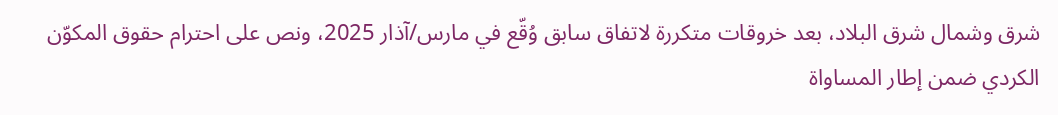شرق وشمال شرق البلاد، بعد خروقات متكررة لاتفاق سابق وُقّع في مارس/آذار 2025، ونص على احترام حقوق المكوّن الكردي ضمن إطار المساواة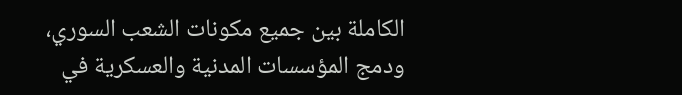الكاملة بين جميع مكونات الشعب السوري، ودمج المؤسسات المدنية والعسكرية في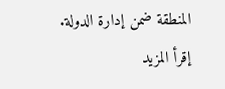المنطقة ضمن إدارة الدولة.
إقرأ المزيد